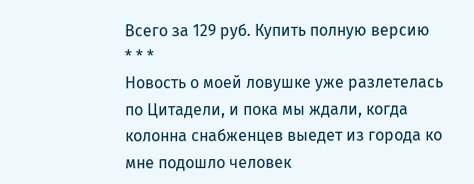Всего за 129 руб. Купить полную версию
* * *
Новость о моей ловушке уже разлетелась по Цитадели, и пока мы ждали, когда колонна снабженцев выедет из города ко мне подошло человек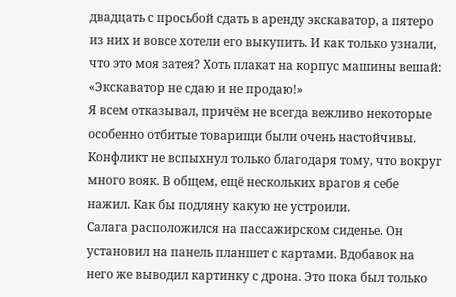двадцать с просьбой сдать в аренду экскаватор, а пятеро из них и вовсе хотели его выкупить. И как только узнали, что это моя затея? Хоть плакат на корпус машины вешай: «Экскаватор не сдаю и не продаю!»
Я всем отказывал, причём не всегда вежливо некоторые особенно отбитые товарищи были очень настойчивы. Конфликт не вспыхнул только благодаря тому, что вокруг много вояк. В общем, ещё нескольких врагов я себе нажил. Как бы подляну какую не устроили.
Салага расположился на пассажирском сиденье. Он установил на панель планшет с картами. Вдобавок на него же выводил картинку с дрона. Это пока был только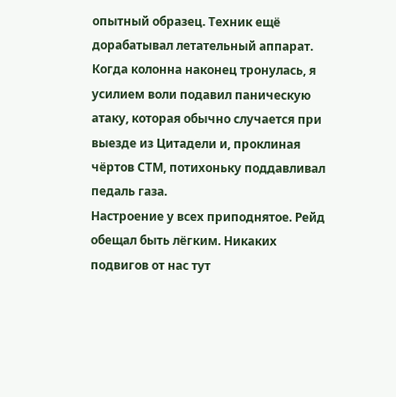опытный образец. Техник ещё дорабатывал летательный аппарат.
Когда колонна наконец тронулась, я усилием воли подавил паническую атаку, которая обычно случается при выезде из Цитадели и, проклиная чёртов СТМ, потихоньку поддавливал педаль газа.
Настроение у всех приподнятое. Рейд обещал быть лёгким. Никаких подвигов от нас тут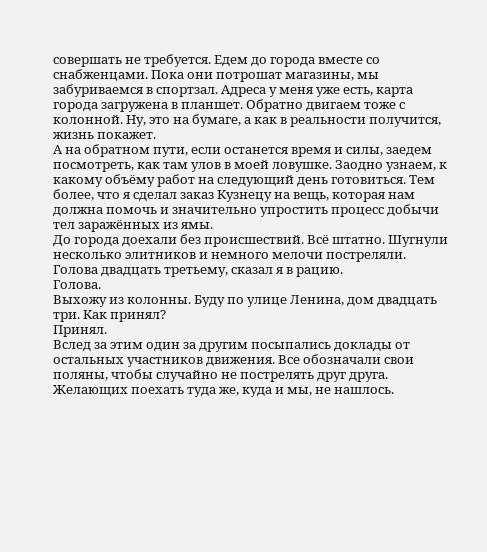совершать не требуется. Едем до города вместе со снабженцами. Пока они потрошат магазины, мы забуриваемся в спортзал. Адреса у меня уже есть, карта города загружена в планшет. Обратно двигаем тоже с колонной. Ну, это на бумаге, а как в реальности получится, жизнь покажет.
А на обратном пути, если останется время и силы, заедем посмотреть, как там улов в моей ловушке. Заодно узнаем, к какому объёму работ на следующий день готовиться. Тем более, что я сделал заказ Кузнецу на вещь, которая нам должна помочь и значительно упростить процесс добычи тел заражённых из ямы.
До города доехали без происшествий. Всё штатно. Шугнули несколько элитников и немного мелочи постреляли.
Голова двадцать третьему, сказал я в рацию.
Голова.
Выхожу из колонны. Буду по улице Ленина, дом двадцать три. Как принял?
Принял.
Вслед за этим один за другим посыпались доклады от остальных участников движения. Все обозначали свои поляны, чтобы случайно не пострелять друг друга. Желающих поехать туда же, куда и мы, не нашлось.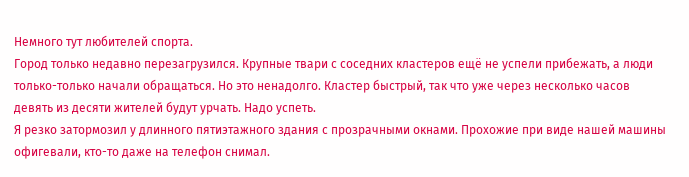Немного тут любителей спорта.
Город только недавно перезагрузился. Крупные твари с соседних кластеров ещё не успели прибежать, а люди только-только начали обращаться. Но это ненадолго. Кластер быстрый, так что уже через несколько часов девять из десяти жителей будут урчать. Надо успеть.
Я резко затормозил у длинного пятиэтажного здания с прозрачными окнами. Прохожие при виде нашей машины офигевали, кто-то даже на телефон снимал.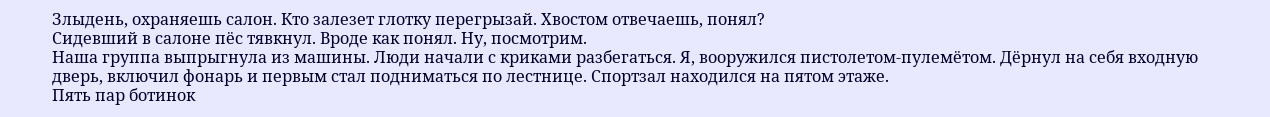Злыдень, охраняешь салон. Кто залезет глотку перегрызай. Хвостом отвечаешь, понял?
Сидевший в салоне пёс тявкнул. Вроде как понял. Ну, посмотрим.
Наша группа выпрыгнула из машины. Люди начали с криками разбегаться. Я, вооружился пистолетом-пулемётом. Дёрнул на себя входную дверь, включил фонарь и первым стал подниматься по лестнице. Спортзал находился на пятом этаже.
Пять пар ботинок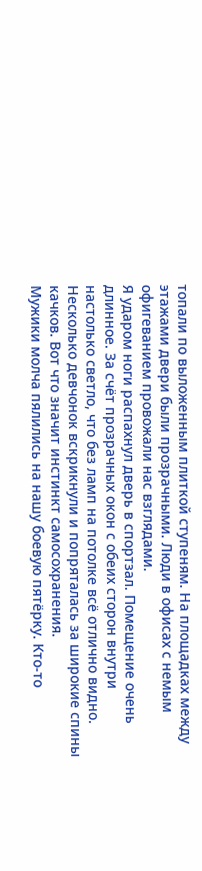топали по выложенным плиткой ступеням. На площадках между этажами двери были прозрачными. Люди в офисах с немым офигеванием провожали нас взглядами.
Я ударом ноги распахнул дверь в спортзал. Помещение очень длинное. За счёт прозрачных окон с обеих сторон внутри настолько светло, что без ламп на потолке всё отлично видно. Несколько девчонок вскрикнули и попряталась за широкие спины качков. Вот что значит инстинкт самосохранения.
Мужики молча пялились на нашу боевую пятёрку. Кто-то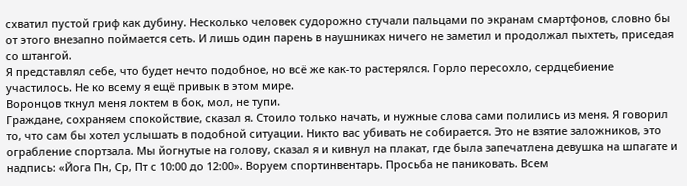схватил пустой гриф как дубину. Несколько человек судорожно стучали пальцами по экранам смартфонов, словно бы от этого внезапно поймается сеть. И лишь один парень в наушниках ничего не заметил и продолжал пыхтеть, приседая со штангой.
Я представлял себе, что будет нечто подобное, но всё же как-то растерялся. Горло пересохло, сердцебиение участилось. Не ко всему я ещё привык в этом мире.
Воронцов ткнул меня локтем в бок, мол, не тупи.
Граждане, сохраняем спокойствие, сказал я. Стоило только начать, и нужные слова сами полились из меня. Я говорил то, что сам бы хотел услышать в подобной ситуации. Никто вас убивать не собирается. Это не взятие заложников, это ограбление спортзала. Мы йогнутые на голову, сказал я и кивнул на плакат, где была запечатлена девушка на шпагате и надпись: «Йога Пн, Ср, Пт с 10:00 до 12:00». Воруем спортинвентарь. Просьба не паниковать. Всем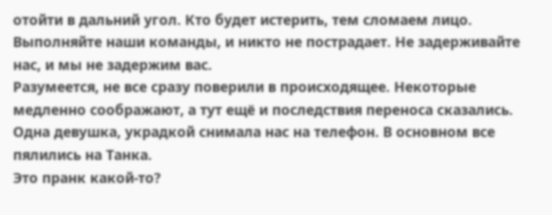отойти в дальний угол. Кто будет истерить, тем сломаем лицо. Выполняйте наши команды, и никто не пострадает. Не задерживайте нас, и мы не задержим вас.
Разумеется, не все сразу поверили в происходящее. Некоторые медленно соображают, а тут ещё и последствия переноса сказались. Одна девушка, украдкой снимала нас на телефон. В основном все пялились на Танка.
Это пранк какой-то?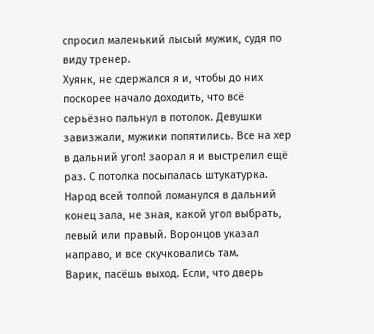спросил маленький лысый мужик, судя по виду тренер.
Хуянк, не сдержался я и, чтобы до них поскорее начало доходить, что всё серьёзно пальнул в потолок. Девушки завизжали, мужики попятились. Все на хер в дальний угол! заорал я и выстрелил ещё раз. С потолка посыпалась штукатурка.
Народ всей толпой ломанулся в дальний конец зала, не зная, какой угол выбрать, левый или правый. Воронцов указал направо, и все скучковались там.
Варик, пасёшь выход. Если, что дверь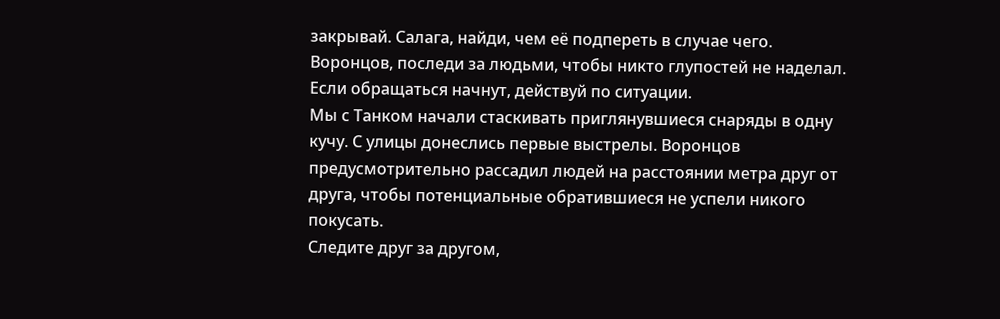закрывай. Салага, найди, чем её подпереть в случае чего. Воронцов, последи за людьми, чтобы никто глупостей не наделал. Если обращаться начнут, действуй по ситуации.
Мы с Танком начали стаскивать приглянувшиеся снаряды в одну кучу. С улицы донеслись первые выстрелы. Воронцов предусмотрительно рассадил людей на расстоянии метра друг от друга, чтобы потенциальные обратившиеся не успели никого покусать.
Следите друг за другом,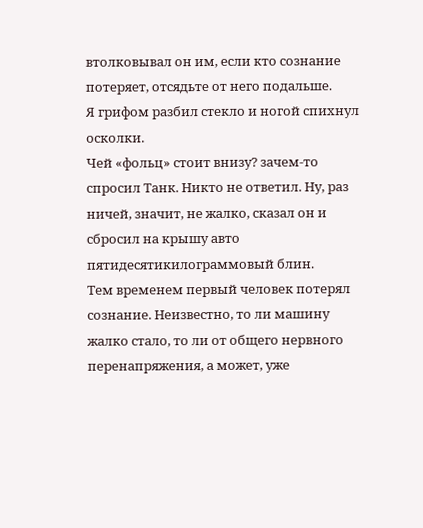втолковывал он им, если кто сознание потеряет, отсядьте от него подальше.
Я грифом разбил стекло и ногой спихнул осколки.
Чей «фольц» стоит внизу? зачем-то спросил Танк. Никто не ответил. Ну, раз ничей, значит, не жалко, сказал он и сбросил на крышу авто пятидесятикилограммовый блин.
Тем временем первый человек потерял сознание. Неизвестно, то ли машину жалко стало, то ли от общего нервного перенапряжения, а может, уже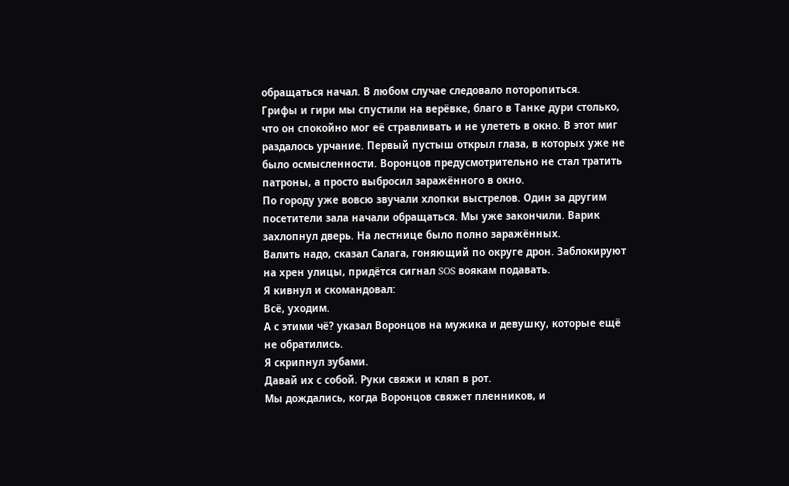обращаться начал. В любом случае следовало поторопиться.
Грифы и гири мы спустили на верёвке, благо в Танке дури столько, что он спокойно мог её стравливать и не улететь в окно. В этот миг раздалось урчание. Первый пустыш открыл глаза, в которых уже не было осмысленности. Воронцов предусмотрительно не стал тратить патроны, а просто выбросил заражённого в окно.
По городу уже вовсю звучали хлопки выстрелов. Один за другим посетители зала начали обращаться. Мы уже закончили. Варик захлопнул дверь. На лестнице было полно заражённых.
Валить надо, сказал Салага, гоняющий по округе дрон. Заблокируют на хрен улицы, придётся сигнал SOS воякам подавать.
Я кивнул и скомандовал:
Всё, уходим.
А с этими чё? указал Воронцов на мужика и девушку, которые ещё не обратились.
Я скрипнул зубами.
Давай их с собой. Руки свяжи и кляп в рот.
Мы дождались, когда Воронцов свяжет пленников, и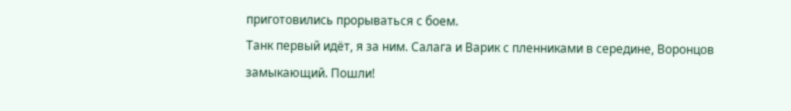приготовились прорываться с боем.
Танк первый идёт, я за ним. Салага и Варик с пленниками в середине, Воронцов замыкающий. Пошли!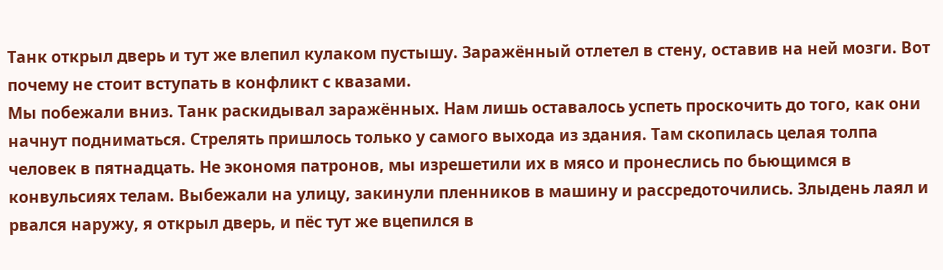Танк открыл дверь и тут же влепил кулаком пустышу. Заражённый отлетел в стену, оставив на ней мозги. Вот почему не стоит вступать в конфликт с квазами.
Мы побежали вниз. Танк раскидывал заражённых. Нам лишь оставалось успеть проскочить до того, как они начнут подниматься. Стрелять пришлось только у самого выхода из здания. Там скопилась целая толпа человек в пятнадцать. Не экономя патронов, мы изрешетили их в мясо и пронеслись по бьющимся в конвульсиях телам. Выбежали на улицу, закинули пленников в машину и рассредоточились. Злыдень лаял и рвался наружу, я открыл дверь, и пёс тут же вцепился в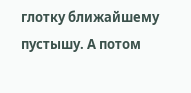глотку ближайшему пустышу. А потом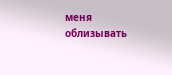меня облизывать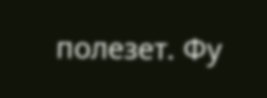полезет. Фу